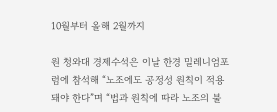10월부터 올해 2월까지

원 청와대 경제수석은 이날 한경 밀레니엄포럼에 참석해 “노조에도 공정성 원칙이 적용돼야 한다”며 “법과 원칙에 따라 노조의 불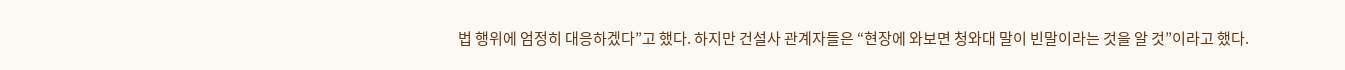법 행위에 엄정히 대응하겠다”고 했다. 하지만 건설사 관계자들은 “현장에 와보면 청와대 말이 빈말이라는 것을 알 것”이라고 했다.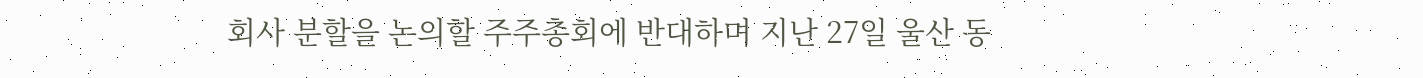회사 분할을 논의할 주주총회에 반대하며 지난 27일 울산 동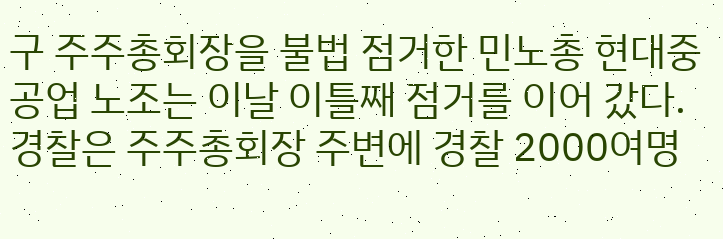구 주주총회장을 불법 점거한 민노총 현대중공업 노조는 이날 이틀째 점거를 이어 갔다. 경찰은 주주총회장 주변에 경찰 2000여명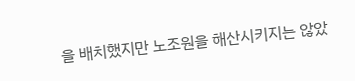을 배치했지만 노조원을 해산시키지는 않았